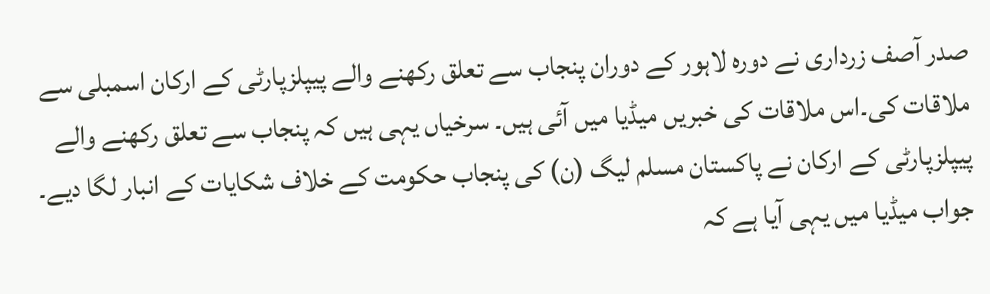صدر آصف زرداری نے دورہ لاہور کے دوران پنجاب سے تعلق رکھنے والے پیپلزپارٹی کے ارکان اسمبلی سے ملاقات کی۔اس ملاقات کی خبریں میڈیا میں آئی ہیں۔ سرخیاں یہی ہیں کہ پنجاب سے تعلق رکھنے والے پیپلزپارٹی کے ارکان نے پاکستان مسلم لیگ (ن) کی پنجاب حکومت کے خلاف شکایات کے انبار لگا دیے۔ جواب میڈیا میں یہی آیا ہے کہ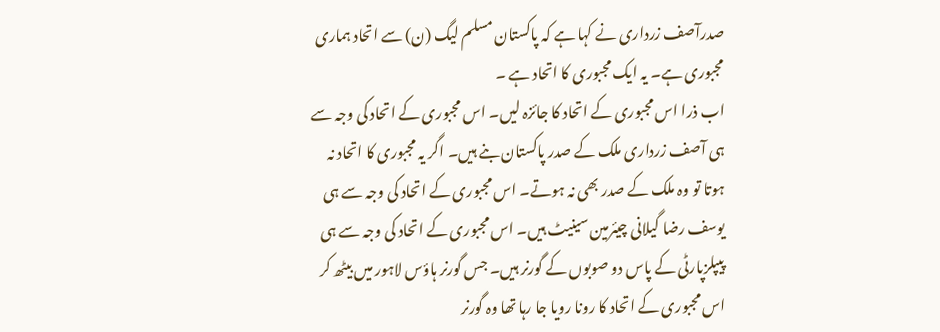صدرآصف زرداری نے کہا ہے کہ پاکستان مسلم لیگ (ن) سے اتحاد ہماری مجبوری ہے۔ یہ ایک مجبوری کا اتحاد ہے ۔
اب ذرا اس مجبوری کے اتحاد کا جائزہ لیں۔ اس مجبوری کے اتحاد کی وجہ سے ہی آصف زرداری ملک کے صدر پاکستان بنے ہیں۔ اگر یہ مجبوری کا اتحاد نہ ہوتا تو وہ ملک کے صدر بھی نہ ہوتے۔ اس مجبوری کے اتحاد کی وجہ سے ہی یوسف رضا گیلانی چیئرمین سینیٹ ہیں۔ اس مجبوری کے اتحاد کی وجہ سے ہی پیپلزپارٹی کے پاس دو صوبوں کے گورنر ہیں۔ جس گورنر ہاؤس لاہور میں بیٹھ کر اس مجبوری کے اتحاد کا رونا رویا جا رہا تھا وہ گورنر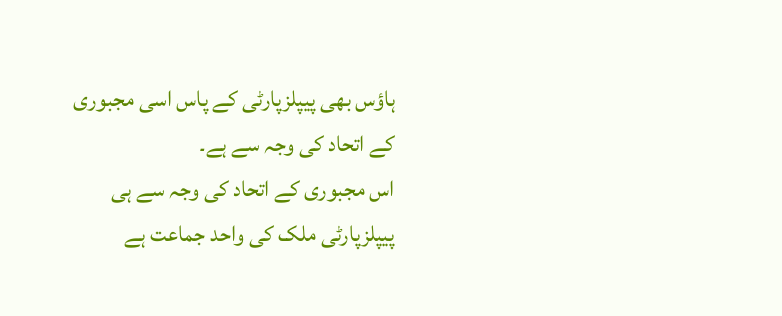ہاؤس بھی پیپلزپارٹی کے پاس اسی مجبوری کے اتحاد کی وجہ سے ہے۔
اس مجبوری کے اتحاد کی وجہ سے ہی پیپلزپارٹی ملک کی واحد جماعت ہے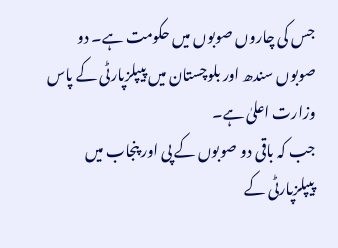جس کی چاروں صوبوں میں حکومت ہے۔ دو صوبوں سندھ اور بلوچستان میں پیپلزپارٹی کے پاس وزارت اعلیٰ ہے۔
جب کہ باقی دو صوبوں کے پی اور پنجاب میں پیپلزپارٹی کے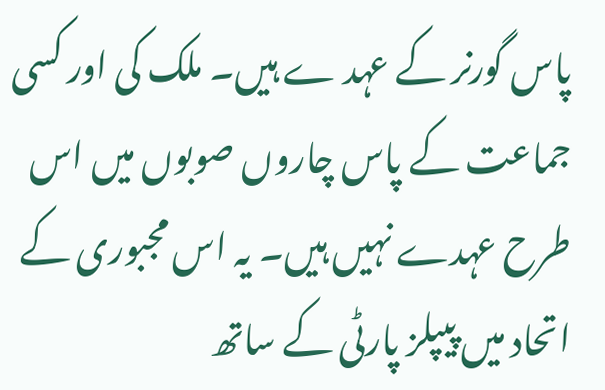پاس گورنر کے عہد ے ہیں۔ ملک کی اور کسی جماعت کے پاس چاروں صوبوں میں اس طرح عہدے نہیں ہیں۔ یہ اس مجبوری کے اتحاد میں پیپلز پارٹی کے ساتھ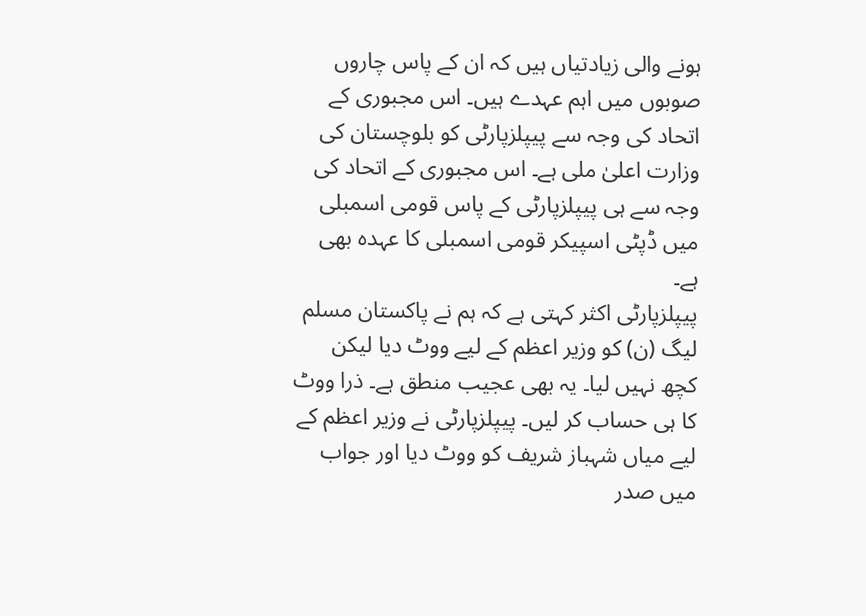ہونے والی زیادتیاں ہیں کہ ان کے پاس چاروں صوبوں میں اہم عہدے ہیں۔ اس مجبوری کے اتحاد کی وجہ سے پیپلزپارٹی کو بلوچستان کی وزارت اعلیٰ ملی ہے۔ اس مجبوری کے اتحاد کی وجہ سے ہی پیپلزپارٹی کے پاس قومی اسمبلی میں ڈپٹی اسپیکر قومی اسمبلی کا عہدہ بھی ہے۔
پیپلزپارٹی اکثر کہتی ہے کہ ہم نے پاکستان مسلم لیگ (ن) کو وزیر اعظم کے لیے ووٹ دیا لیکن کچھ نہیں لیا۔ یہ بھی عجیب منطق ہے۔ ذرا ووٹ کا ہی حساب کر لیں۔ پیپلزپارٹی نے وزیر اعظم کے لیے میاں شہباز شریف کو ووٹ دیا اور جواب میں صدر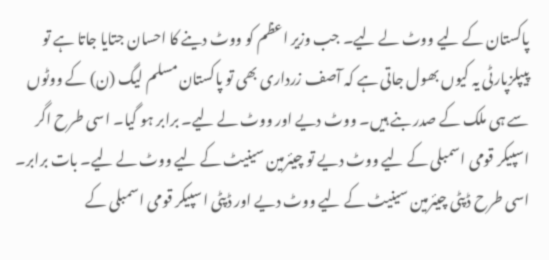پاکستان کے لیے ووٹ لے لیے۔ جب وزیر اعظم کو ووٹ دینے کا احسان جتایا جاتا ہے تو پیپلزپارٹی یہ کیوں بھول جاتی ہے کہ آصف زرداری بھی تو پاکستان مسلم لیگ (ن) کے ووٹوں سے ہی ملک کے صدر بنے ہیں۔ ووٹ دیے اور ووٹ لے لیے۔ برابر ہو گیا۔ اسی طرح اگر اسپیکر قومی اسمبلی کے لیے ووٹ دیے تو چیئرمین سینیٹ کے لیے ووٹ لے لیے۔ بات برابر۔ اسی طرح ڈپٹی چیئرمین سینیٹ کے لیے ووٹ دیے اور ڈپٹی اسپیکر قومی اسمبلی کے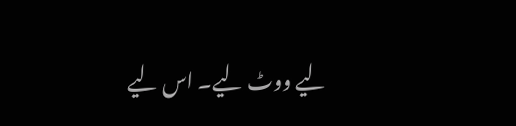لیے ووٹ لیے۔ اس لیے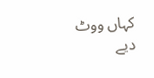کہاں ووٹ دیے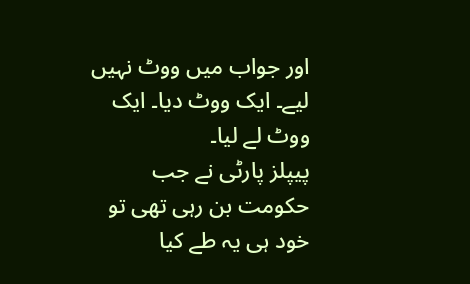اور جواب میں ووٹ نہیں لیے۔ ایک ووٹ دیا۔ ایک ووٹ لے لیا۔
پیپلز پارٹی نے جب حکومت بن رہی تھی تو خود ہی یہ طے کیا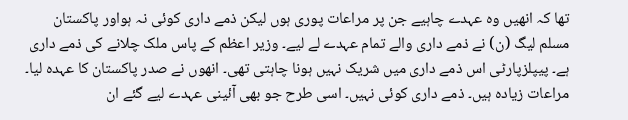تھا کہ انھیں وہ عہدے چاہیے جن پر مراعات پوری ہوں لیکن ذمے داری کوئی نہ ہواور پاکستان مسلم لیگ (ن) نے ذمے داری والے تمام عہدے لے لیے۔ وزیر اعظم کے پاس ملک چلانے کی ذمے داری ہے۔ پیپلزپارٹی اس ذمے داری میں شریک نہیں ہونا چاہتی تھی۔ انھوں نے صدر پاکستان کا عہدہ لیا۔ مراعات زیادہ ہیں۔ ذمے داری کوئی نہیں۔ اسی طرح جو بھی آئینی عہدے لیے گئے ان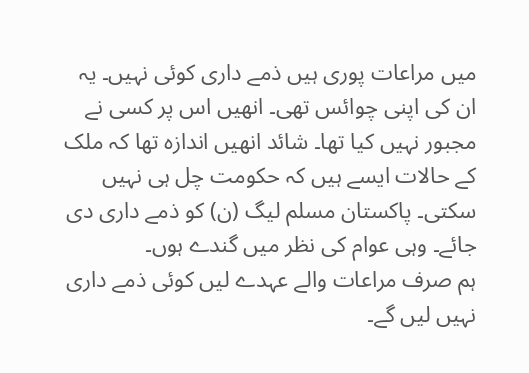میں مراعات پوری ہیں ذمے داری کوئی نہیں۔ یہ ان کی اپنی چوائس تھی۔ انھیں اس پر کسی نے مجبور نہیں کیا تھا۔ شائد انھیں اندازہ تھا کہ ملک کے حالات ایسے ہیں کہ حکومت چل ہی نہیں سکتی۔ پاکستان مسلم لیگ (ن) کو ذمے داری دی جائے۔ وہی عوام کی نظر میں گندے ہوں۔
ہم صرف مراعات والے عہدے لیں کوئی ذمے داری نہیں لیں گے۔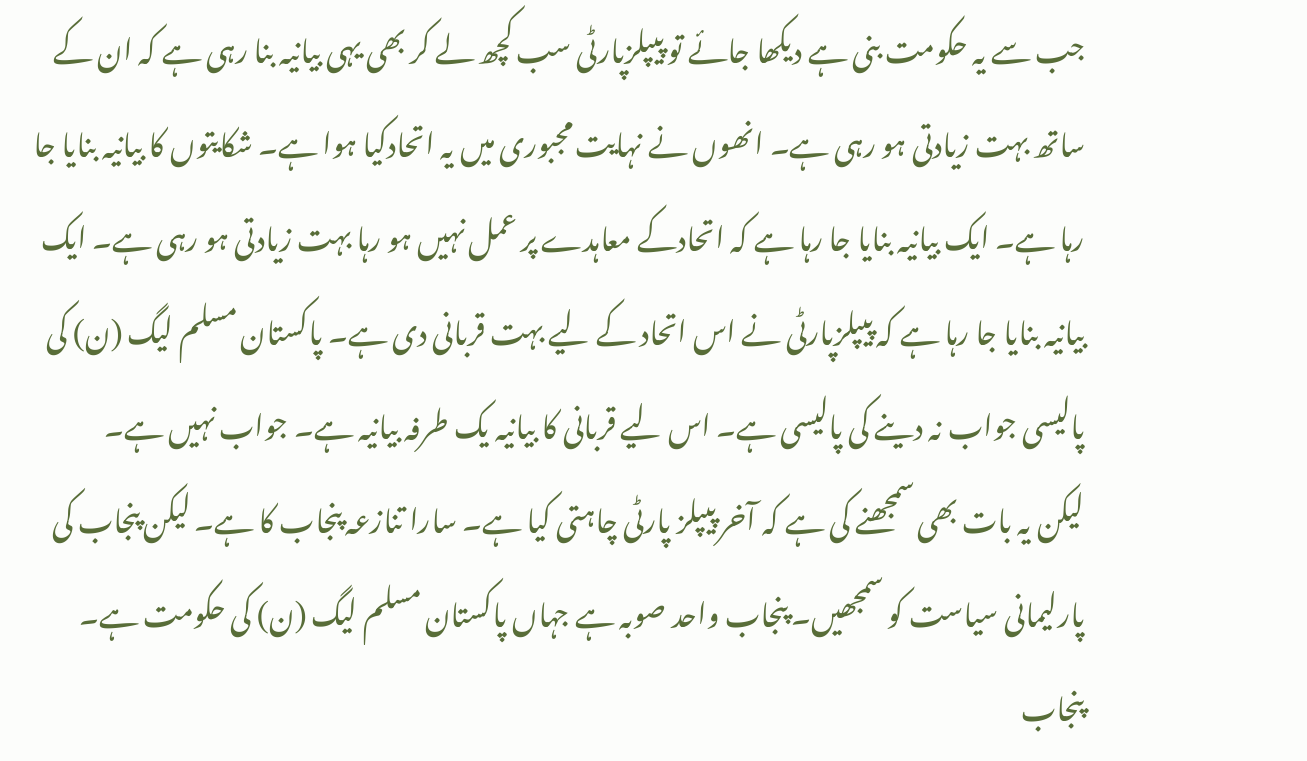جب سے یہ حکومت بنی ہے دیکھا جائے تو پیپلزپارٹی سب کچھ لے کر بھی یہی بیانیہ بنا رہی ہے کہ ان کے ساتھ بہت زیادتی ہو رہی ہے۔ انھوں نے نہایت مجبوری میں یہ اتحادکیا ہوا ہے۔ شکایتوں کا بیانیہ بنایا جا رہا ہے۔ ایک بیانیہ بنایا جا رہا ہے کہ اتحادکے معاہدے پر عمل نہیں ہو رہا بہت زیادتی ہو رہی ہے۔ ایک بیانیہ بنایا جا رہا ہے کہ پیپلزپارٹی نے اس اتحاد کے لیے بہت قربانی دی ہے۔ پاکستان مسلم لیگ (ن) کی پالیسی جواب نہ دینے کی پالیسی ہے۔ اس لیے قربانی کا بیانیہ یک طرفہ بیانیہ ہے۔ جواب نہیں ہے۔
لیکن یہ بات بھی سمجھنے کی ہے کہ آخر پیپلز پارٹی چاہتی کیا ہے۔ سارا تنازعہ پنجاب کا ہے۔ لیکن پنجاب کی پارلیمانی سیاست کو سمجھیں۔ پنجاب واحد صوبہ ہے جہاں پاکستان مسلم لیگ (ن) کی حکومت ہے۔ پنجاب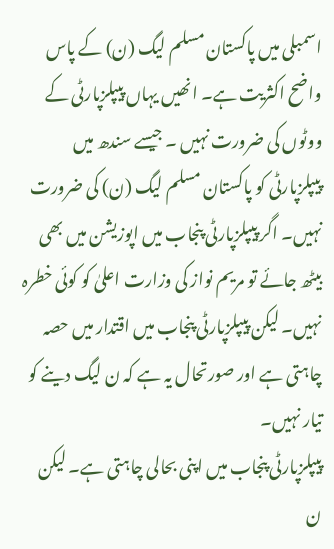اسمبلی میں پاکستان مسلم لیگ (ن) کے پاس واضح اکثریت ہے۔ انھیں یہاں پیپلزپارٹی کے ووٹوں کی ضرورت نہیں ۔ جیسے سندھ میں پیپلزپارٹی کو پاکستان مسلم لیگ (ن) کی ضرورت نہیں۔ اگر پیپلزپارٹی پنجاب میں اپوزیشن میں بھی بیٹھ جائے تو مریم نواز کی وزارت اعلیٰ کو کوئی خطرہ نہیں۔ لیکن پیپلزپارٹی پنجاب میں اقتدار میں حصہ چاہتی ہے اور صورتحال یہ ہے کہ ن لیگ دینے کو تیار نہیں۔
پیپلزپارٹی پنجاب میں اپنی بحالی چاہتی ہے۔ لیکن ن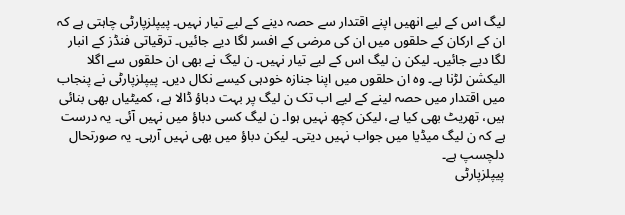لیگ اس کے لیے انھیں اپنے اقتدار سے حصہ دینے کے لیے تیار نہیں۔ پیپلزپارٹی چاہتی ہے کہ ان کے ارکان کے حلقوں میں ان کی مرضی کے افسر لگا دیے جائیں۔ ترقیاتی فنڈز کے انبار لگا دیے جائیں۔ لیکن ن لیگ اس کے لیے تیار نہیں۔ ن لیگ نے بھی ان حلقوں سے اگلا الیکشن لڑنا ہے۔ وہ ان حلقوں میں اپنا جنازہ خودہی کیسے نکال دیں۔ پیپلزپارٹی نے پنجاب میں اقتدار میں حصہ لینے کے لیے اب تک ن لیگ پر بہت دباؤ ڈالا ہے، کمیٹیاں بھی بنائی ہیں، تھریٹ بھی کیا ہے، لیکن کچھ نہیں ہوا۔ ن لیگ کسی دباؤ میں نہیں آئی۔ یہ درست ہے کہ ن لیگ میڈیا میں جواب نہیں دیتی۔ لیکن دباؤ میں بھی نہیں آرہی۔ یہ صورتحال دلچسپ ہے۔
پیپلزپارٹی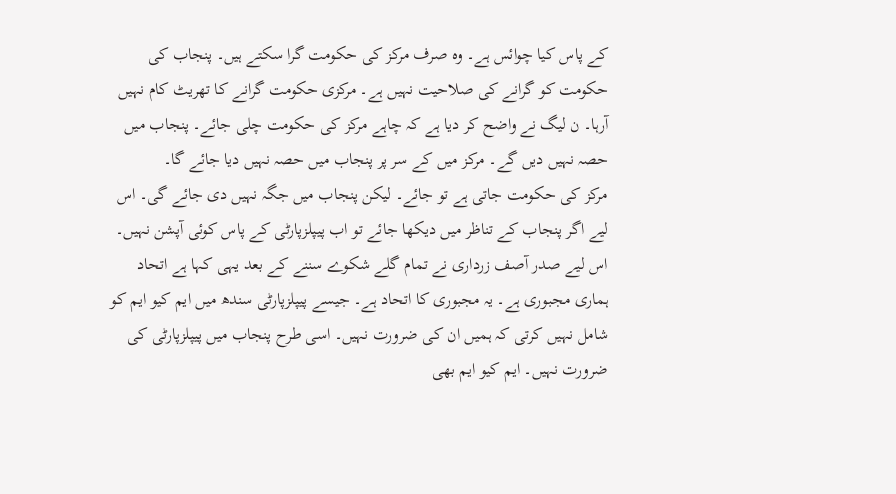کے پاس کیا چوائس ہے۔ وہ صرف مرکز کی حکومت گرا سکتے ہیں۔ پنجاب کی حکومت کو گرانے کی صلاحیت نہیں ہے۔ مرکزی حکومت گرانے کا تھریٹ کام نہیں آرہا۔ ن لیگ نے واضح کر دیا ہے کہ چاہے مرکز کی حکومت چلی جائے۔ پنجاب میں حصہ نہیں دیں گے۔ مرکز میں کے سر پر پنجاب میں حصہ نہیں دیا جائے گا۔
مرکز کی حکومت جاتی ہے تو جائے۔ لیکن پنجاب میں جگہ نہیں دی جائے گی۔ اس لیے اگر پنجاب کے تناظر میں دیکھا جائے تو اب پیپلزپارٹی کے پاس کوئی آپشن نہیں۔ اس لیے صدر آصف زرداری نے تمام گلے شکوے سننے کے بعد یہی کہا ہے اتحاد ہماری مجبوری ہے۔ یہ مجبوری کا اتحاد ہے۔ جیسے پیپلزپارٹی سندھ میں ایم کیو ایم کو شامل نہیں کرتی کہ ہمیں ان کی ضرورت نہیں۔ اسی طرح پنجاب میں پیپلزپارٹی کی ضرورت نہیں۔ ایم کیو ایم بھی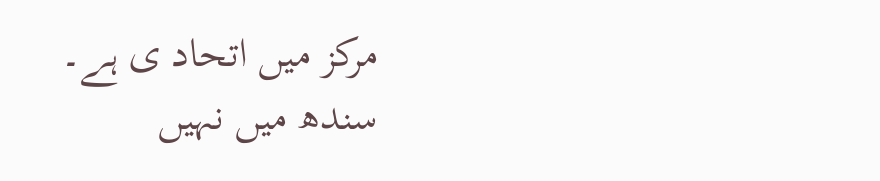مرکز میں اتحاد ی ہے۔ سندھ میں نہیں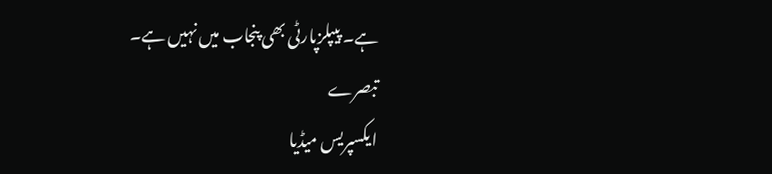ہے۔ پیپلزپارٹی بھی پنجاب میں نہیں ہے۔
تبصرے
ایکسپریس میڈیا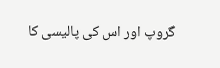گروپ اور اس کی پالیسی کا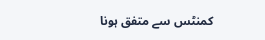کمنٹس سے متفق ہونا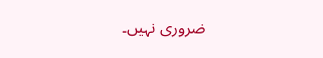ضروری نہیں۔